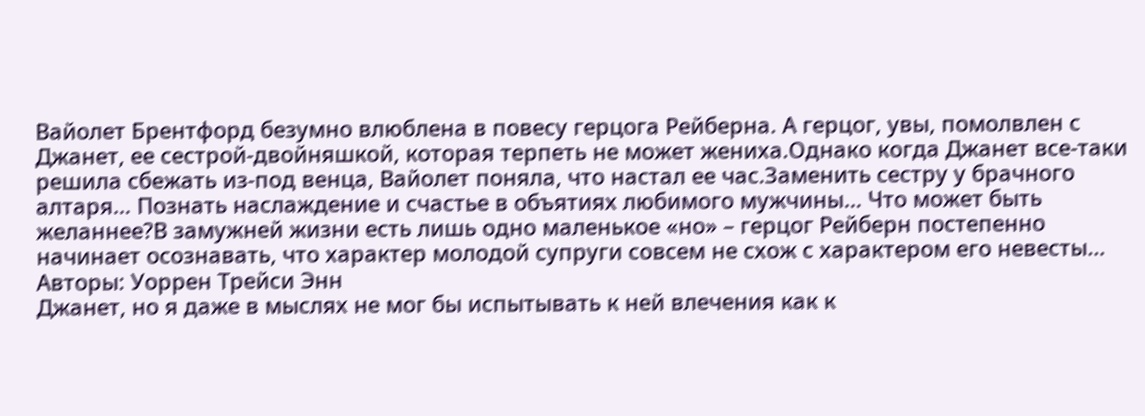Вайолет Брентфорд безумно влюблена в повесу герцога Рейберна. А герцог, увы, помолвлен с Джанет, ее сестрой-двойняшкой, которая терпеть не может жениха.Однако когда Джанет все-таки решила сбежать из-под венца, Вайолет поняла, что настал ее час.Заменить сестру у брачного алтаря… Познать наслаждение и счастье в объятиях любимого мужчины… Что может быть желаннее?В замужней жизни есть лишь одно маленькое «но» – герцог Рейберн постепенно начинает осознавать, что характер молодой супруги совсем не схож с характером его невесты…
Авторы: Уоррен Трейси Энн
Джанет, но я даже в мыслях не мог бы испытывать к ней влечения как к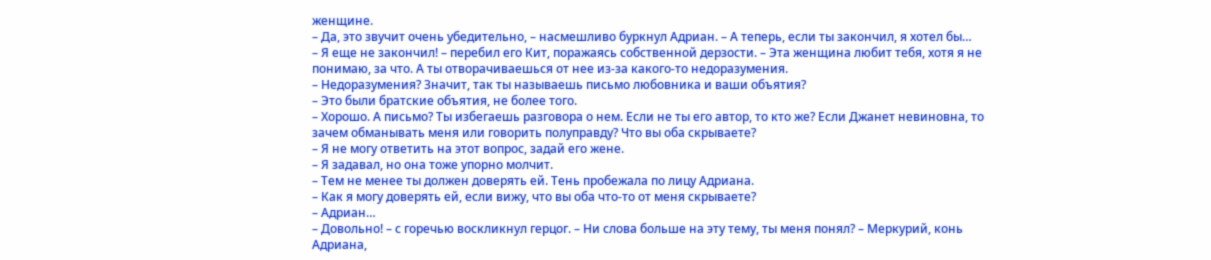женщине.
– Да, это звучит очень убедительно, – насмешливо буркнул Адриан. – А теперь, если ты закончил, я хотел бы…
– Я еще не закончил! – перебил его Кит, поражаясь собственной дерзости. – Эта женщина любит тебя, хотя я не понимаю, за что. А ты отворачиваешься от нее из-за какого-то недоразумения.
– Недоразумения? Значит, так ты называешь письмо любовника и ваши объятия?
– Это были братские объятия, не более того.
– Хорошо. А письмо? Ты избегаешь разговора о нем. Если не ты его автор, то кто же? Если Джанет невиновна, то зачем обманывать меня или говорить полуправду? Что вы оба скрываете?
– Я не могу ответить на этот вопрос, задай его жене.
– Я задавал, но она тоже упорно молчит.
– Тем не менее ты должен доверять ей. Тень пробежала по лицу Адриана.
– Как я могу доверять ей, если вижу, что вы оба что-то от меня скрываете?
– Адриан…
– Довольно! – с горечью воскликнул герцог. – Ни слова больше на эту тему, ты меня понял? – Меркурий, конь Адриана,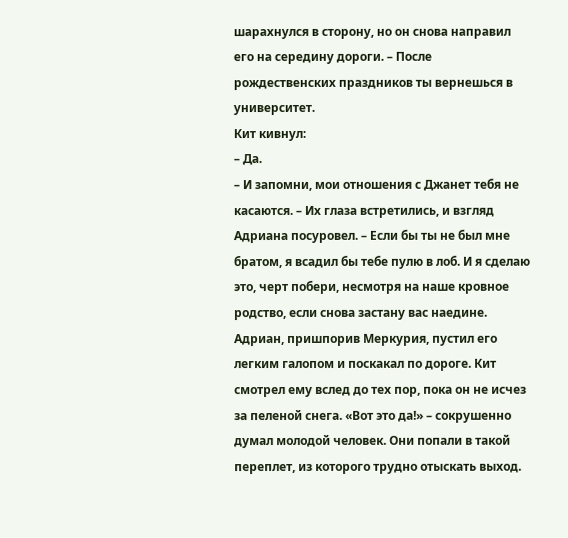шарахнулся в сторону, но он снова направил его на середину дороги. – После рождественских праздников ты вернешься в университет.
Кит кивнул:
– Да.
– И запомни, мои отношения с Джанет тебя не касаются. – Их глаза встретились, и взгляд Адриана посуровел. – Если бы ты не был мне братом, я всадил бы тебе пулю в лоб. И я сделаю это, черт побери, несмотря на наше кровное родство, если снова застану вас наедине.
Адриан, пришпорив Меркурия, пустил его легким галопом и поскакал по дороге. Кит смотрел ему вслед до тех пор, пока он не исчез за пеленой снега. «Вот это да!» – сокрушенно думал молодой человек. Они попали в такой переплет, из которого трудно отыскать выход.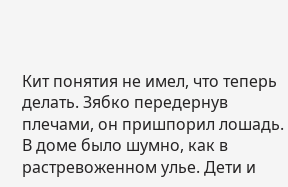Кит понятия не имел, что теперь делать. Зябко передернув плечами, он пришпорил лошадь.
В доме было шумно, как в растревоженном улье. Дети и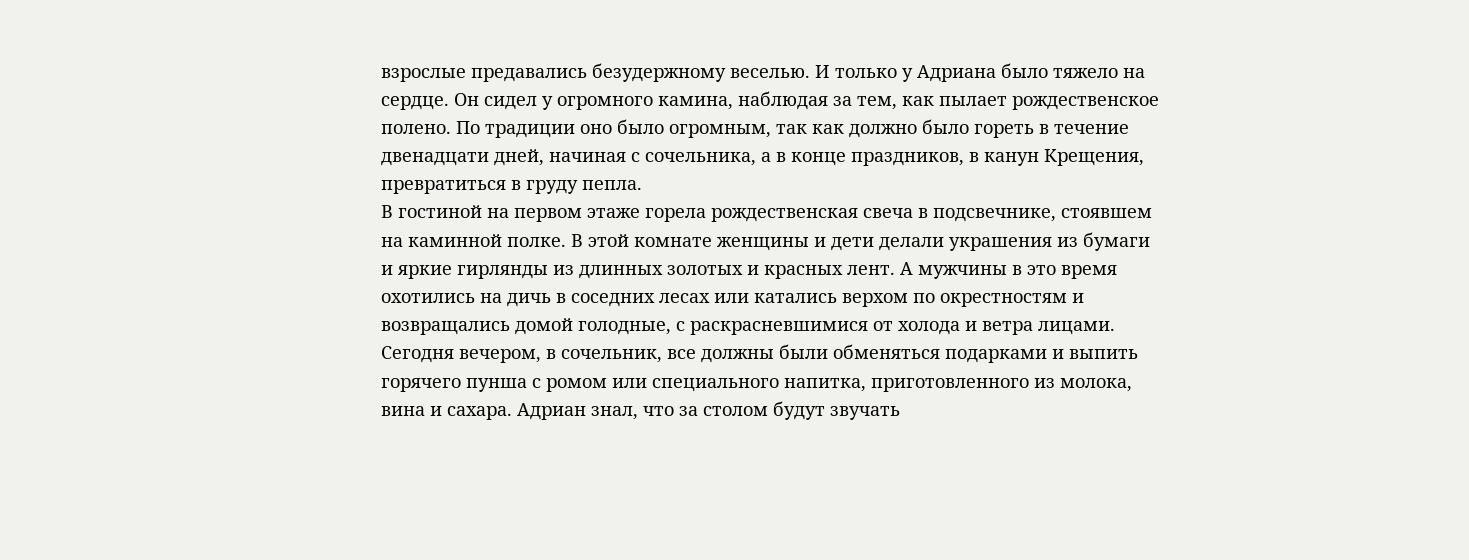взрослые предавались безудержному веселью. И только у Адриана было тяжело на сердце. Он сидел у огромного камина, наблюдая за тем, как пылает рождественское полено. По традиции оно было огромным, так как должно было гореть в течение двенадцати дней, начиная с сочельника, а в конце праздников, в канун Крещения, превратиться в груду пепла.
В гостиной на первом этаже горела рождественская свеча в подсвечнике, стоявшем на каминной полке. В этой комнате женщины и дети делали украшения из бумаги и яркие гирлянды из длинных золотых и красных лент. А мужчины в это время охотились на дичь в соседних лесах или катались верхом по окрестностям и возвращались домой голодные, с раскрасневшимися от холода и ветра лицами.
Сегодня вечером, в сочельник, все должны были обменяться подарками и выпить горячего пунша с ромом или специального напитка, приготовленного из молока, вина и сахара. Адриан знал, что за столом будут звучать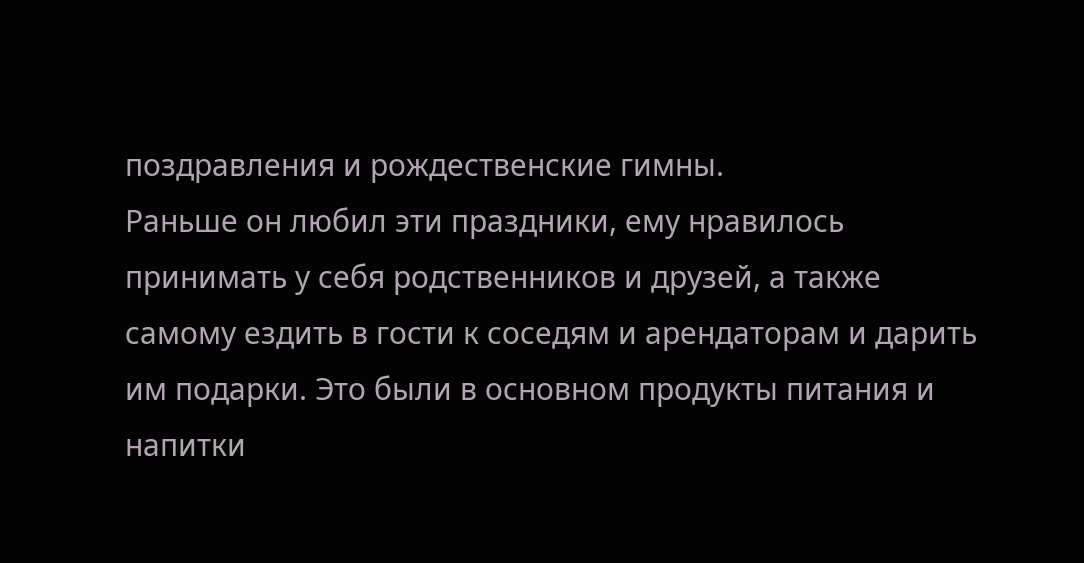поздравления и рождественские гимны.
Раньше он любил эти праздники, ему нравилось принимать у себя родственников и друзей, а также самому ездить в гости к соседям и арендаторам и дарить им подарки. Это были в основном продукты питания и напитки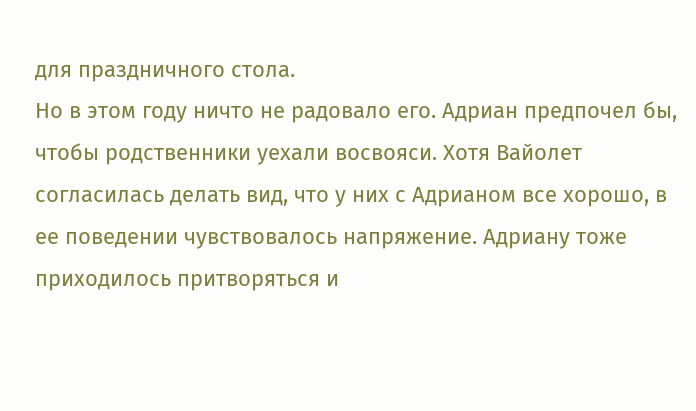для праздничного стола.
Но в этом году ничто не радовало его. Адриан предпочел бы, чтобы родственники уехали восвояси. Хотя Вайолет согласилась делать вид, что у них с Адрианом все хорошо, в ее поведении чувствовалось напряжение. Адриану тоже приходилось притворяться и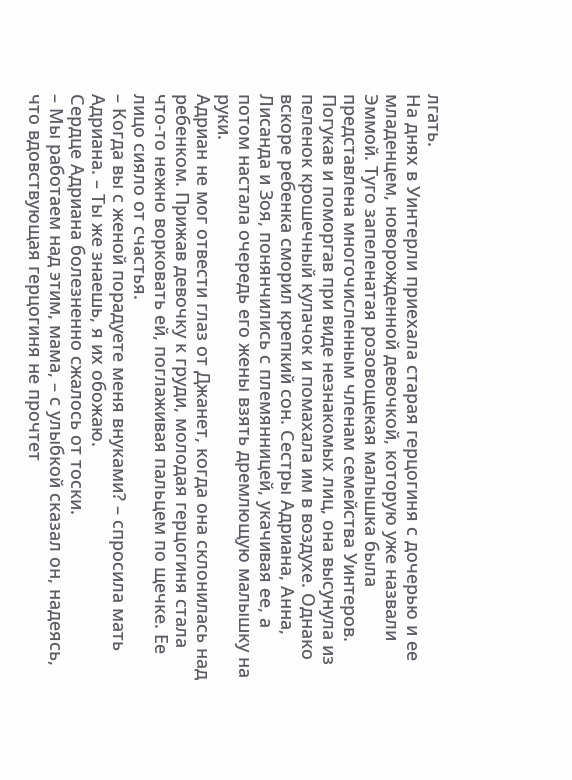лгать.
На днях в Уинтерли приехала старая герцогиня с дочерью и ее младенцем, новорожденной девочкой, которую уже назвали Эммой. Туго запеленатая розовощекая малышка была представлена многочисленным членам семейства Уинтеров. Погукав и поморгав при виде незнакомых лиц, она высунула из пеленок крошечный кулачок и помахала им в воздухе. Однако вскоре ребенка сморил крепкий сон. Сестры Адриана, Анна, Лисанда и Зоя, понянчились с племянницей, укачивая ее, а потом настала очередь его жены взять дремлющую малышку на руки.
Адриан не мог отвести глаз от Джанет, когда она склонилась над ребенком. Прижав девочку к груди, молодая герцогиня стала что-то нежно ворковать ей, поглаживая пальцем по щечке. Ее лицо сияло от счастья.
– Когда вы с женой порадуете меня внуками? – спросила мать Адриана. – Ты же знаешь, я их обожаю.
Сердце Адриана болезненно сжалось от тоски.
– Мы работаем над этим, мама, – с улыбкой сказал он, надеясь, что вдовствующая герцогиня не прочтет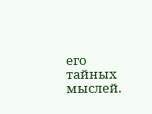его тайных мыслей.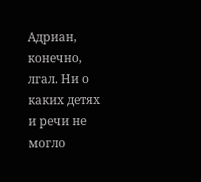Адриан, конечно, лгал. Ни о каких детях и речи не могло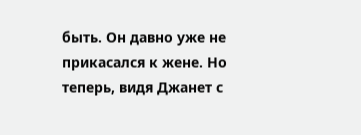быть. Он давно уже не прикасался к жене. Но теперь, видя Джанет с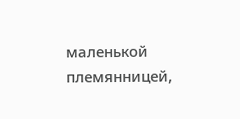маленькой племянницей,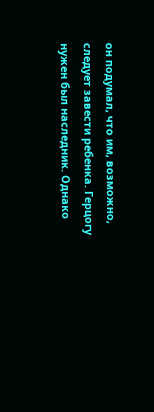он подумал, что им, возможно, следует завести ребенка. Герцогу нужен был наследник. Однако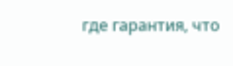где гарантия, что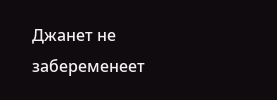Джанет не забеременеет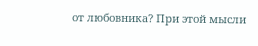от любовника? При этой мысли